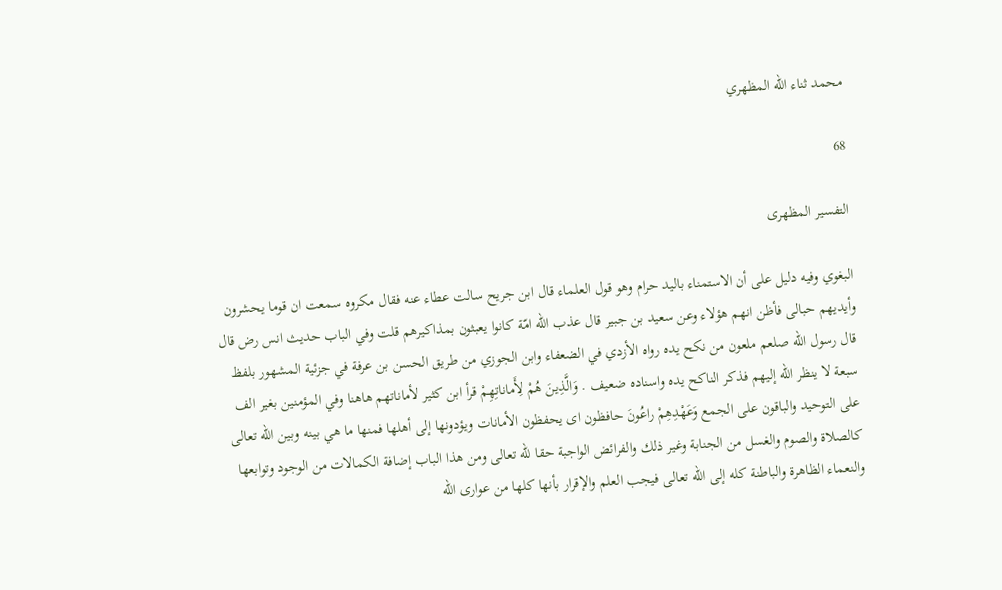محمد ثناء الله المظهري

68

التفسير المظهرى

البغوي وفيه دليل على أن الاستمناء باليد حرام وهو قول العلماء قال ابن جريح سالت عطاء عنه فقال مكروه سمعت ان قوما يحشرون وأيديهم حبالى فأظن انهم هؤلاء وعن سعيد بن جبير قال عذب اللّه امّة كانوا يعبثون بمذاكيرهم قلت وفي الباب حديث انس رض قال قال رسول اللّه صلعم ملعون من نكح يده رواه الأزدي في الضعفاء وابن الجوزي من طريق الحسن بن عرفة في جزئية المشهور بلفظ سبعة لا ينظر اللّه إليهم فذكر الناكح يده واسناده ضعيف . وَالَّذِينَ هُمْ لِأَماناتِهِمْ قرأ ابن كثير لأماناتهم هاهنا وفي المؤمنين بغير الف على التوحيد والباقون على الجمع وَعَهْدِهِمْ راعُونَ حافظون اى يحفظون الأمانات ويؤدونها إلى أهلها فمنها ما هي بينه وبين اللّه تعالى كالصلاة والصوم والغسل من الجنابة وغير ذلك والفرائض الواجبة حقا للّه تعالى ومن هذا الباب إضافة الكمالات من الوجود وتوابعها والنعماء الظاهرة والباطنة كله إلى اللّه تعالى فيجب العلم والإقرار بأنها كلها من عوارى اللّه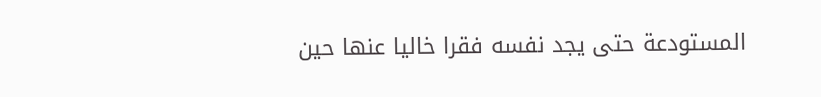المستودعة حتى يجد نفسه فقرا خاليا عنها حين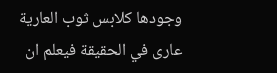وجودها كلابس ثوب العارية عارى في الحقيقة فيعلم ان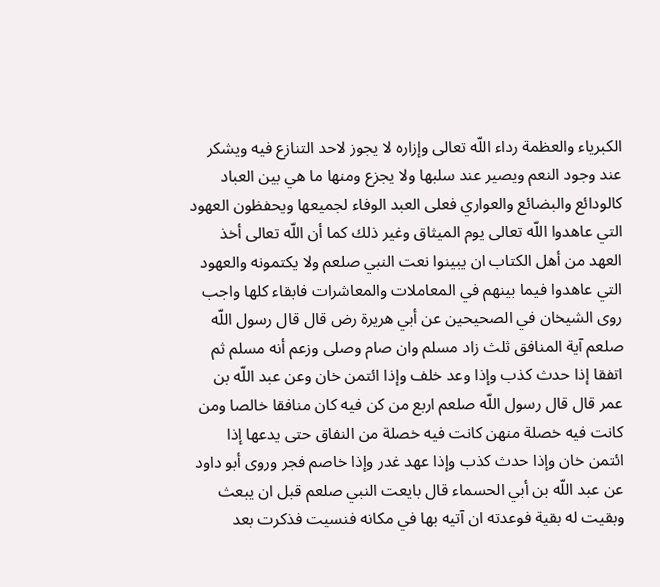الكبرياء والعظمة رداء اللّه تعالى وإزاره لا يجوز لاحد التنازع فيه ويشكر عند وجود النعم ويصير عند سلبها ولا يجزع ومنها ما هي بين العباد كالودائع والبضائع والعواري فعلى العبد الوفاء لجميعها ويحفظون العهود التي عاهدوا اللّه تعالى يوم الميثاق وغير ذلك كما أن اللّه تعالى أخذ العهد من أهل الكتاب ان يبينوا نعت النبي صلعم ولا يكتمونه والعهود التي عاهدوا فيما بينهم في المعاملات والمعاشرات فابقاء كلها واجب روى الشيخان في الصحيحين عن أبي هريرة رض قال قال رسول اللّه صلعم آية المنافق ثلث زاد مسلم وان صام وصلى وزعم أنه مسلم ثم اتفقا إذا حدث كذب وإذا وعد خلف وإذا ائتمن خان وعن عبد اللّه بن عمر قال قال رسول اللّه صلعم اربع من كن فيه كان منافقا خالصا ومن كانت فيه خصلة منهن كانت فيه خصلة من النفاق حتى يدعها إذا ائتمن خان وإذا حدث كذب وإذا عهد غدر وإذا خاصم فجر وروى أبو داود عن عبد اللّه بن أبي الحسماء قال بايعت النبي صلعم قبل ان يبعث وبقيت له بقية فوعدته ان آتيه بها في مكانه فنسيت فذكرت بعد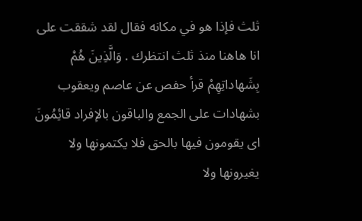ثلث فإذا هو في مكانه فقال لقد شققت على انا هاهنا منذ ثلث انتظرك . وَالَّذِينَ هُمْ بِشَهاداتِهِمْ قرأ حفص عن عاصم ويعقوب بشهادات على الجمع والباقون بالإفراد قائِمُونَ اى يقومون فيها بالحق فلا يكتمونها ولا يغيرونها ولا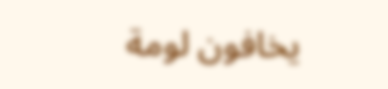يخافون لومة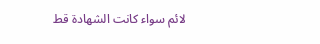لائم سواء كانت الشهادة قط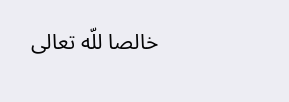خالصا للّه تعالى